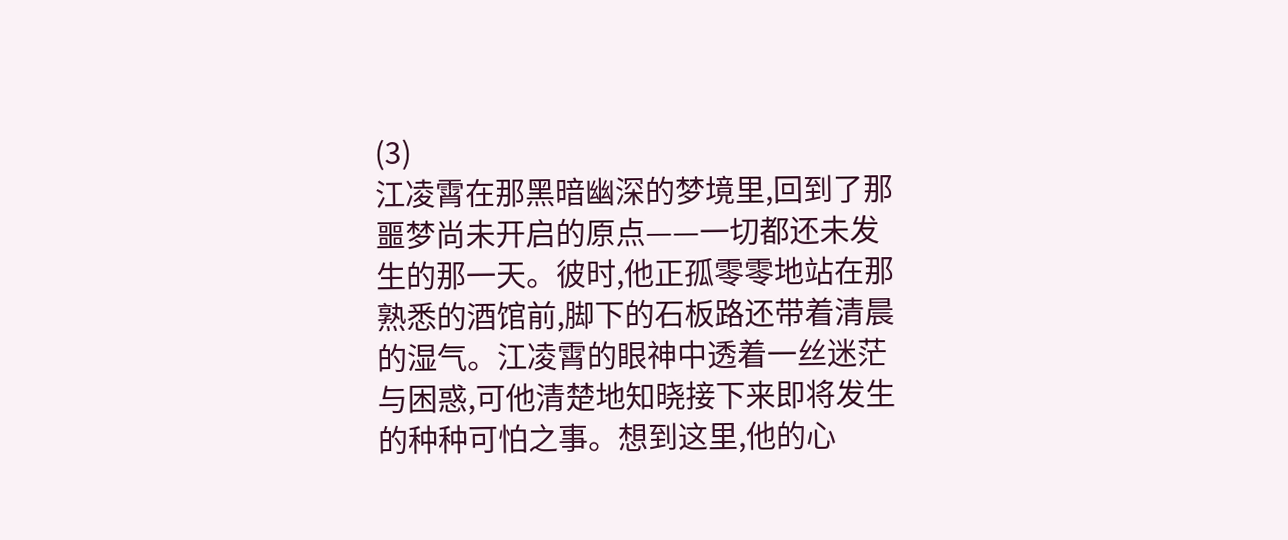(3)
江凌霄在那黑暗幽深的梦境里,回到了那噩梦尚未开启的原点——一切都还未发生的那一天。彼时,他正孤零零地站在那熟悉的酒馆前,脚下的石板路还带着清晨的湿气。江凌霄的眼神中透着一丝迷茫与困惑,可他清楚地知晓接下来即将发生的种种可怕之事。想到这里,他的心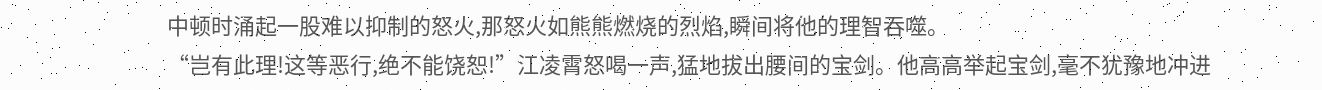中顿时涌起一股难以抑制的怒火,那怒火如熊熊燃烧的烈焰,瞬间将他的理智吞噬。
“岂有此理!这等恶行,绝不能饶恕!”江凌霄怒喝一声,猛地拔出腰间的宝剑。他高高举起宝剑,毫不犹豫地冲进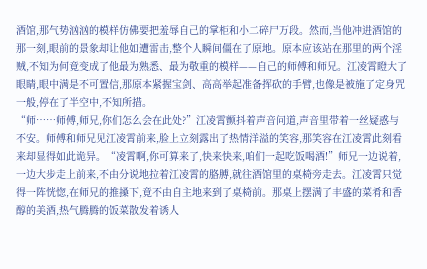酒馆,那气势汹汹的模样仿佛要把羞辱自己的掌柜和小二碎尸万段。然而,当他冲进酒馆的那一刻,眼前的景象却让他如遭雷击,整个人瞬间僵在了原地。原本应该站在那里的两个淫贼,不知为何竟变成了他最为熟悉、最为敬重的模样——自己的师傅和师兄。江凌霄瞪大了眼睛,眼中满是不可置信,那原本紧握宝剑、高高举起准备挥砍的手臂,也像是被施了定身咒一般,停在了半空中,不知所措。
“师……师傅,师兄,你们怎么会在此处?”江凌霄颤抖着声音问道,声音里带着一丝疑惑与不安。师傅和师兄见江凌霄前来,脸上立刻露出了热情洋溢的笑容,那笑容在江凌霄此刻看来却显得如此诡异。“凌霄啊,你可算来了,快来快来,咱们一起吃饭喝酒!”师兄一边说着,一边大步走上前来,不由分说地拉着江凌霄的胳膊,就往酒馆里的桌椅旁走去。江凌霄只觉得一阵恍惚,在师兄的推搡下,竟不由自主地来到了桌椅前。那桌上摆满了丰盛的菜肴和香醇的美酒,热气腾腾的饭菜散发着诱人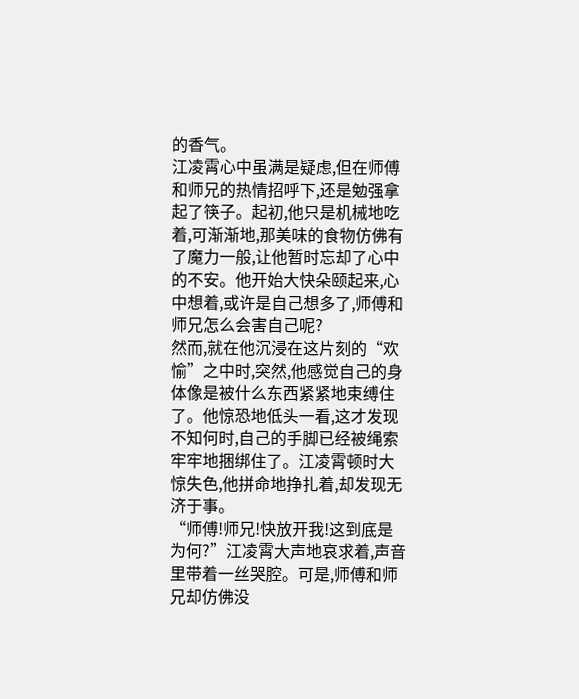的香气。
江凌霄心中虽满是疑虑,但在师傅和师兄的热情招呼下,还是勉强拿起了筷子。起初,他只是机械地吃着,可渐渐地,那美味的食物仿佛有了魔力一般,让他暂时忘却了心中的不安。他开始大快朵颐起来,心中想着,或许是自己想多了,师傅和师兄怎么会害自己呢?
然而,就在他沉浸在这片刻的“欢愉”之中时,突然,他感觉自己的身体像是被什么东西紧紧地束缚住了。他惊恐地低头一看,这才发现不知何时,自己的手脚已经被绳索牢牢地捆绑住了。江凌霄顿时大惊失色,他拼命地挣扎着,却发现无济于事。
“师傅!师兄!快放开我!这到底是为何?”江凌霄大声地哀求着,声音里带着一丝哭腔。可是,师傅和师兄却仿佛没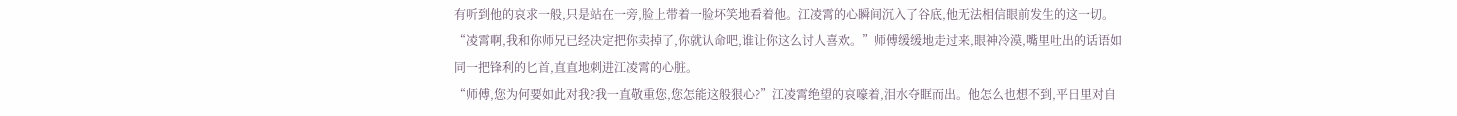有听到他的哀求一般,只是站在一旁,脸上带着一脸坏笑地看着他。江凌霄的心瞬间沉入了谷底,他无法相信眼前发生的这一切。
“凌霄啊,我和你师兄已经决定把你卖掉了,你就认命吧,谁让你这么讨人喜欢。”师傅缓缓地走过来,眼神冷漠,嘴里吐出的话语如同一把锋利的匕首,直直地刺进江凌霄的心脏。
“师傅,您为何要如此对我?我一直敬重您,您怎能这般狠心?”江凌霄绝望的哀嚎着,泪水夺眶而出。他怎么也想不到,平日里对自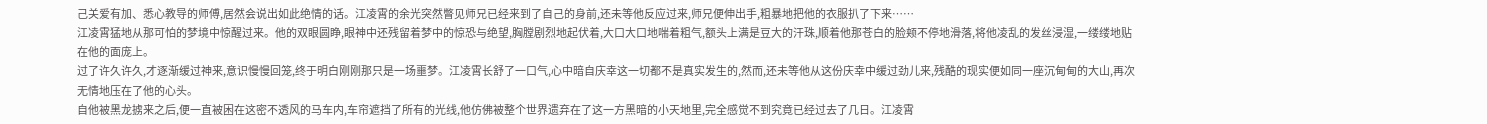己关爱有加、悉心教导的师傅,居然会说出如此绝情的话。江凌霄的余光突然瞥见师兄已经来到了自己的身前,还未等他反应过来,师兄便伸出手,粗暴地把他的衣服扒了下来……
江凌霄猛地从那可怕的梦境中惊醒过来。他的双眼圆睁,眼神中还残留着梦中的惊恐与绝望,胸膛剧烈地起伏着,大口大口地喘着粗气,额头上满是豆大的汗珠,顺着他那苍白的脸颊不停地滑落,将他凌乱的发丝浸湿,一缕缕地贴在他的面庞上。
过了许久许久,才逐渐缓过神来,意识慢慢回笼,终于明白刚刚那只是一场噩梦。江凌霄长舒了一口气,心中暗自庆幸这一切都不是真实发生的,然而,还未等他从这份庆幸中缓过劲儿来,残酷的现实便如同一座沉甸甸的大山,再次无情地压在了他的心头。
自他被黑龙掳来之后,便一直被困在这密不透风的马车内,车帘遮挡了所有的光线,他仿佛被整个世界遗弃在了这一方黑暗的小天地里,完全感觉不到究竟已经过去了几日。江凌霄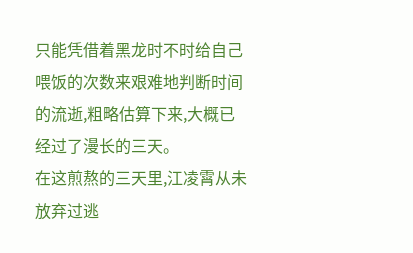只能凭借着黑龙时不时给自己喂饭的次数来艰难地判断时间的流逝,粗略估算下来,大概已经过了漫长的三天。
在这煎熬的三天里,江凌霄从未放弃过逃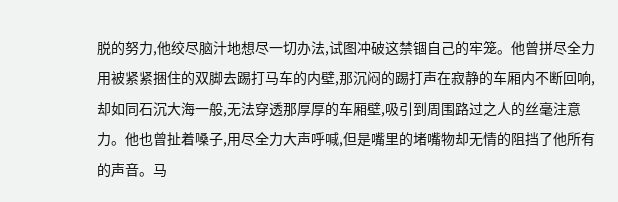脱的努力,他绞尽脑汁地想尽一切办法,试图冲破这禁锢自己的牢笼。他曾拼尽全力用被紧紧捆住的双脚去踢打马车的内壁,那沉闷的踢打声在寂静的车厢内不断回响,却如同石沉大海一般,无法穿透那厚厚的车厢壁,吸引到周围路过之人的丝毫注意力。他也曾扯着嗓子,用尽全力大声呼喊,但是嘴里的堵嘴物却无情的阻挡了他所有的声音。马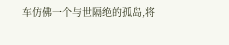车仿佛一个与世隔绝的孤岛,将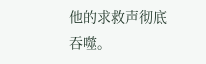他的求救声彻底吞噬。